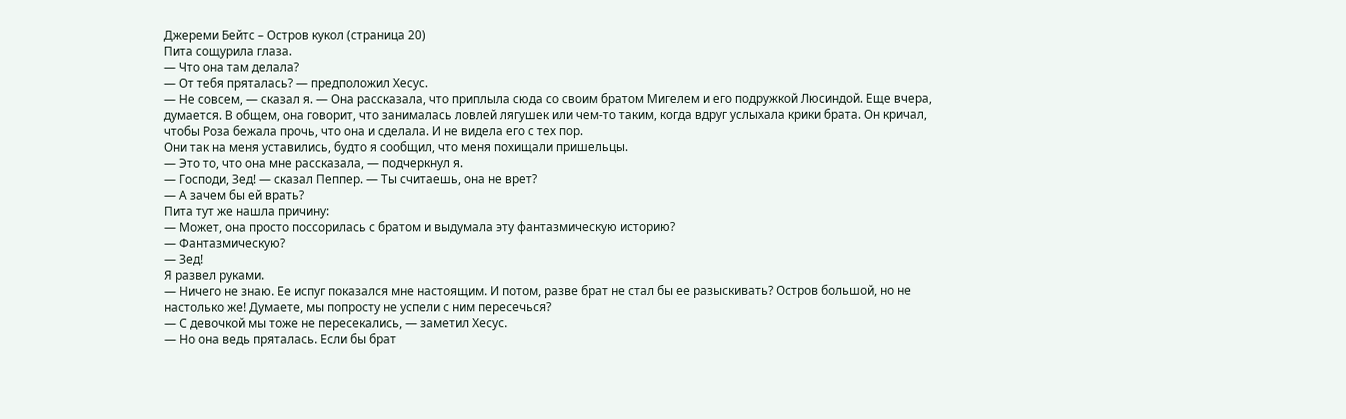Джереми Бейтс – Остров кукол (страница 20)
Пита сощурила глаза.
— Что она там делала?
— От тебя пряталась? — предположил Хесус.
— Не совсем, — сказал я. — Она рассказала, что приплыла сюда со своим братом Мигелем и его подружкой Люсиндой. Еще вчера, думается. В общем, она говорит, что занималась ловлей лягушек или чем-то таким, когда вдруг услыхала крики брата. Он кричал, чтобы Роза бежала прочь, что она и сделала. И не видела его с тех пор.
Они так на меня уставились, будто я сообщил, что меня похищали пришельцы.
— Это то, что она мне рассказала, — подчеркнул я.
— Господи, Зед! — сказал Пеппер. — Ты считаешь, она не врет?
— А зачем бы ей врать?
Пита тут же нашла причину:
— Может, она просто поссорилась с братом и выдумала эту фантазмическую историю?
— Фантазмическую?
— Зед!
Я развел руками.
— Ничего не знаю. Ее испуг показался мне настоящим. И потом, разве брат не стал бы ее разыскивать? Остров большой, но не настолько же! Думаете, мы попросту не успели с ним пересечься?
— С девочкой мы тоже не пересекались, — заметил Хесус.
— Но она ведь пряталась. Если бы брат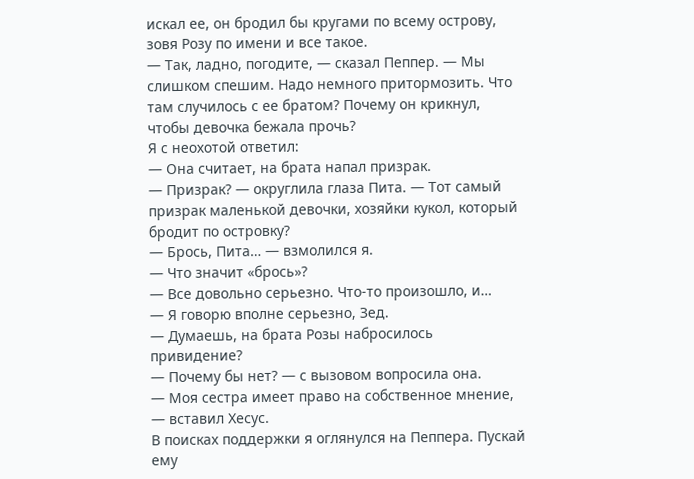искал ее, он бродил бы кругами по всему острову, зовя Розу по имени и все такое.
— Так, ладно, погодите, — сказал Пеппер. — Мы слишком спешим. Надо немного притормозить. Что там случилось с ее братом? Почему он крикнул, чтобы девочка бежала прочь?
Я с неохотой ответил:
— Она считает, на брата напал призрак.
— Призрак? — округлила глаза Пита. — Тот самый призрак маленькой девочки, хозяйки кукол, который бродит по островку?
— Брось, Пита… — взмолился я.
— Что значит «брось»?
— Все довольно серьезно. Что-то произошло, и…
— Я говорю вполне серьезно, Зед.
— Думаешь, на брата Розы набросилось привидение?
— Почему бы нет? — с вызовом вопросила она.
— Моя сестра имеет право на собственное мнение, — вставил Хесус.
В поисках поддержки я оглянулся на Пеппера. Пускай ему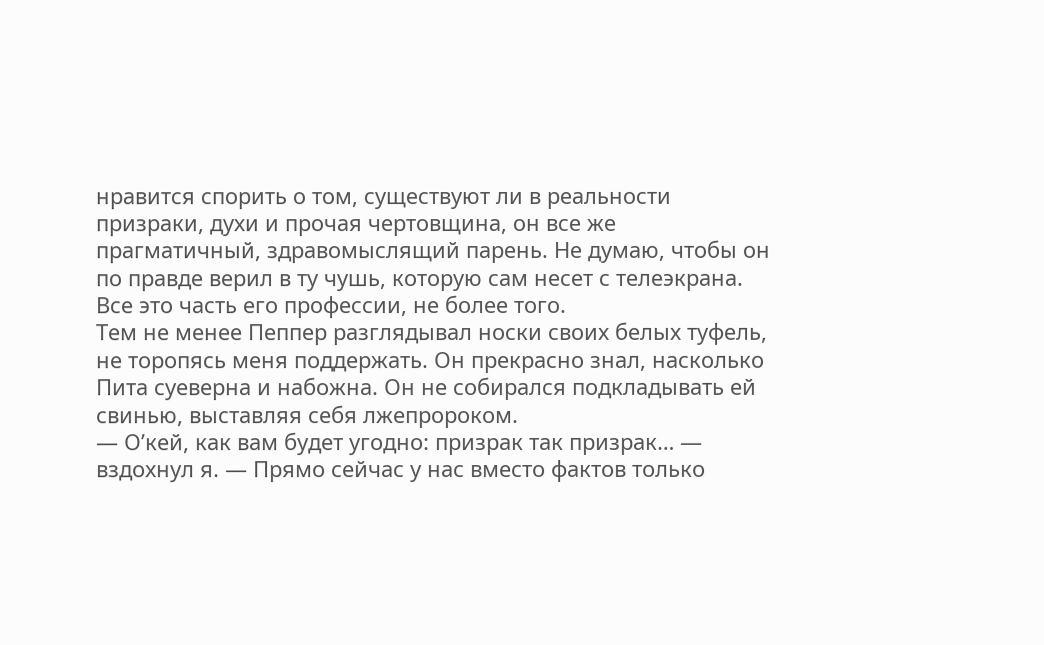нравится спорить о том, существуют ли в реальности призраки, духи и прочая чертовщина, он все же прагматичный, здравомыслящий парень. Не думаю, чтобы он по правде верил в ту чушь, которую сам несет с телеэкрана. Все это часть его профессии, не более того.
Тем не менее Пеппер разглядывал носки своих белых туфель, не торопясь меня поддержать. Он прекрасно знал, насколько Пита суеверна и набожна. Он не собирался подкладывать ей свинью, выставляя себя лжепророком.
— О’кей, как вам будет угодно: призрак так призрак… — вздохнул я. — Прямо сейчас у нас вместо фактов только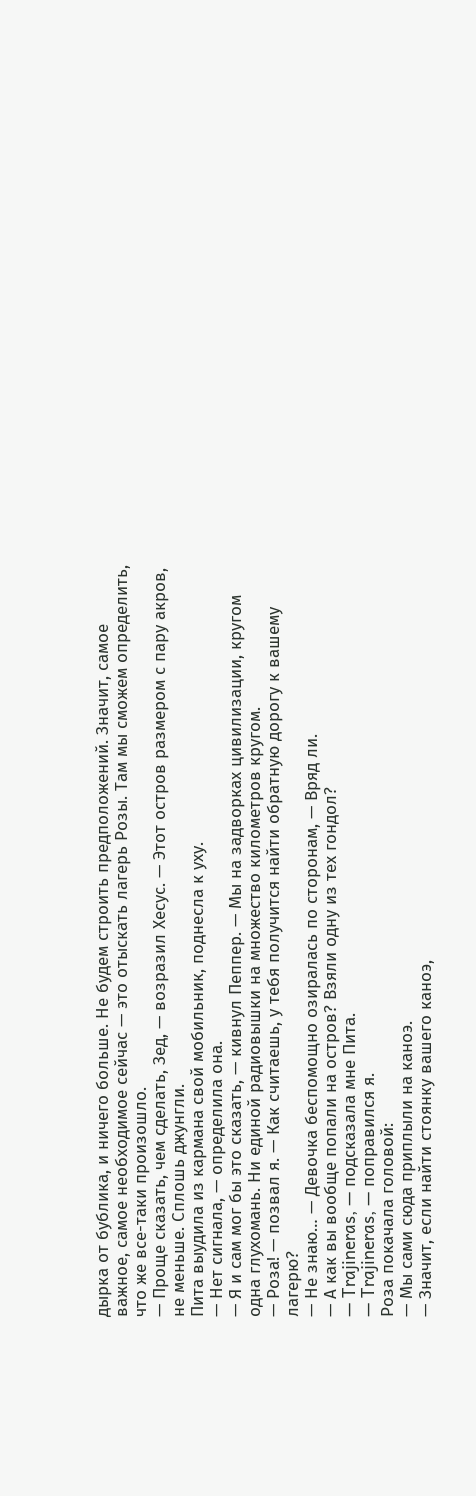дырка от бублика, и ничего больше. Не будем строить предположений. Значит, самое важное, самое необходимое сейчас — это отыскать лагерь Розы. Там мы сможем определить, что же все-таки произошло.
— Проще сказать, чем сделать, Зед, — возразил Хесус. — Этот остров размером с пару акров, не меньше. Сплошь джунгли.
Пита выудила из кармана свой мобильник, поднесла к уху.
— Нет сигнала, — определила она.
— Я и сам мог бы это сказать, — кивнул Пеппер. — Мы на задворках цивилизации, кругом одна глухомань. Ни единой радиовышки на множество километров кругом.
— Роза! — позвал я. — Как считаешь, у тебя получится найти обратную дорогу к вашему лагерю?
— Не знаю… — Девочка беспомощно озиралась по сторонам, — Вряд ли.
— А как вы вообще попали на остров? Взяли одну из тех гондол?
— Trajineras, — подсказала мне Пита.
— Trajineras, — поправился я.
Роза покачала головой:
— Мы сами сюда приплыли на каноэ.
— Значит, если найти стоянку вашего каноэ,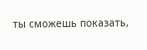ты сможешь показать,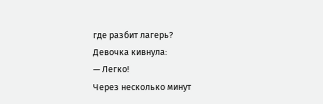где разбит лагерь?
Девочка кивнула:
— Легко!
Через несколько минут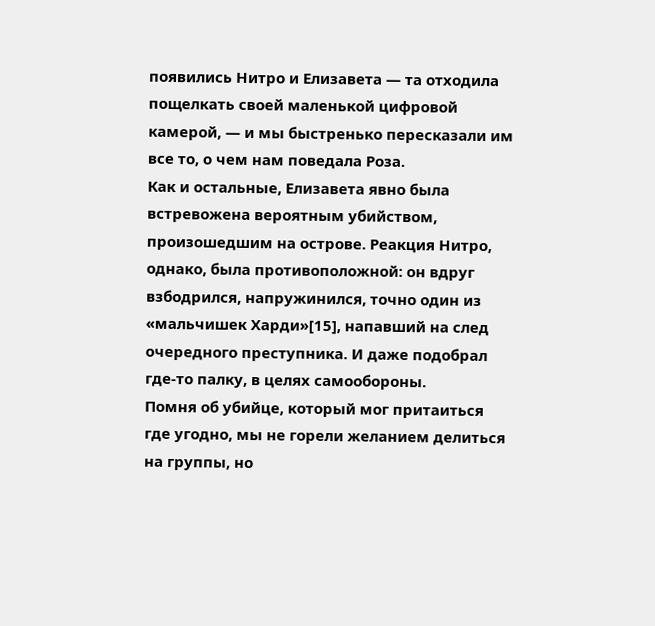появились Нитро и Елизавета — та отходила пощелкать своей маленькой цифровой камерой, — и мы быстренько пересказали им все то, о чем нам поведала Роза.
Как и остальные, Елизавета явно была встревожена вероятным убийством, произошедшим на острове. Реакция Нитро, однако, была противоположной: он вдруг взбодрился, напружинился, точно один из «мальчишек Харди»[15], напавший на след очередного преступника. И даже подобрал где-то палку, в целях самообороны.
Помня об убийце, который мог притаиться где угодно, мы не горели желанием делиться на группы, но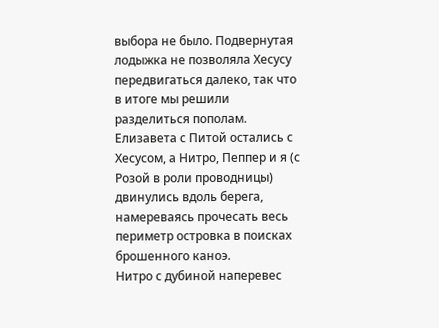выбора не было. Подвернутая лодыжка не позволяла Хесусу передвигаться далеко, так что в итоге мы решили разделиться пополам. Елизавета с Питой остались с Хесусом, а Нитро, Пеппер и я (с Розой в роли проводницы) двинулись вдоль берега, намереваясь прочесать весь периметр островка в поисках брошенного каноэ.
Нитро с дубиной наперевес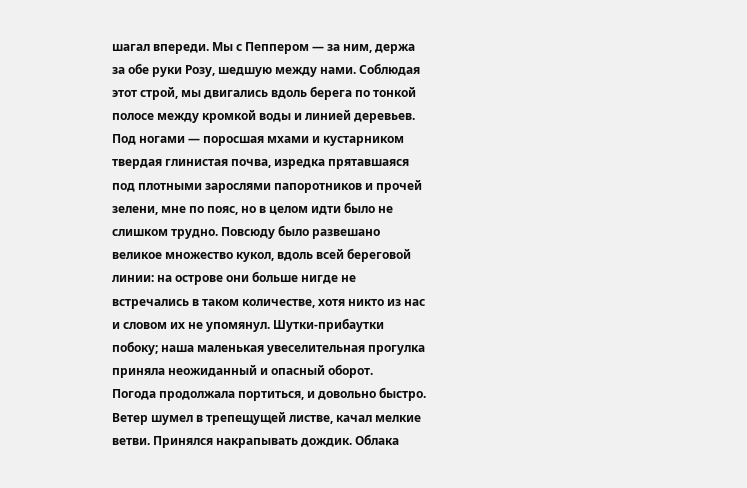шагал впереди. Мы с Пеппером — за ним, держа за обе руки Розу, шедшую между нами. Соблюдая этот строй, мы двигались вдоль берега по тонкой полосе между кромкой воды и линией деревьев. Под ногами — поросшая мхами и кустарником твердая глинистая почва, изредка прятавшаяся под плотными зарослями папоротников и прочей зелени, мне по пояс, но в целом идти было не слишком трудно. Повсюду было развешано великое множество кукол, вдоль всей береговой линии: на острове они больше нигде не встречались в таком количестве, хотя никто из нас и словом их не упомянул. Шутки-прибаутки побоку; наша маленькая увеселительная прогулка приняла неожиданный и опасный оборот.
Погода продолжала портиться, и довольно быстро. Ветер шумел в трепещущей листве, качал мелкие ветви. Принялся накрапывать дождик. Облака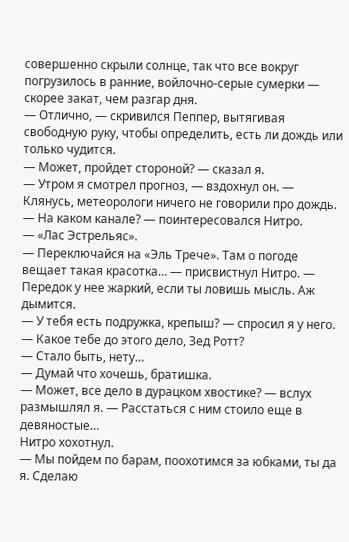совершенно скрыли солнце, так что все вокруг погрузилось в ранние, войлочно-серые сумерки — скорее закат, чем разгар дня.
— Отлично, — скривился Пеппер, вытягивая свободную руку, чтобы определить, есть ли дождь или только чудится.
— Может, пройдет стороной? — сказал я.
— Утром я смотрел прогноз, — вздохнул он. — Клянусь, метеорологи ничего не говорили про дождь.
— На каком канале? — поинтересовался Нитро.
— «Лас Эстрельяс».
— Переключайся на «Эль Трече». Там о погоде вещает такая красотка… — присвистнул Нитро. — Передок у нее жаркий, если ты ловишь мысль. Аж дымится.
— У тебя есть подружка, крепыш? — спросил я у него.
— Какое тебе до этого дело, Зед Ротт?
— Стало быть, нету…
— Думай что хочешь, братишка.
— Может, все дело в дурацком хвостике? — вслух размышлял я. — Расстаться с ним стоило еще в девяностые…
Нитро хохотнул.
— Мы пойдем по барам, поохотимся за юбками, ты да я. Сделаю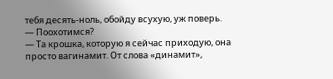тебя десять-ноль, обойду всухую, уж поверь.
— Поохотимся?
— Та крошка, которую я сейчас приходую, она просто вагинамит. От слова «динамит»,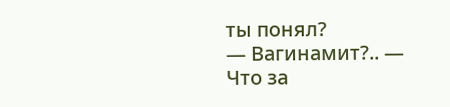ты понял?
— Вагинамит?.. — Что за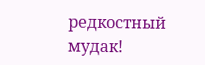редкостный мудак!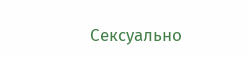Сексуально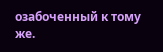озабоченный к тому же.